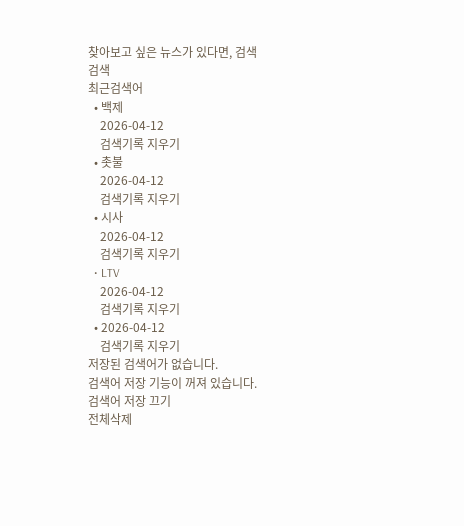찾아보고 싶은 뉴스가 있다면, 검색
검색
최근검색어
  • 백제
    2026-04-12
    검색기록 지우기
  • 촛불
    2026-04-12
    검색기록 지우기
  • 시사
    2026-04-12
    검색기록 지우기
  • LTV
    2026-04-12
    검색기록 지우기
  • 2026-04-12
    검색기록 지우기
저장된 검색어가 없습니다.
검색어 저장 기능이 꺼져 있습니다.
검색어 저장 끄기
전체삭제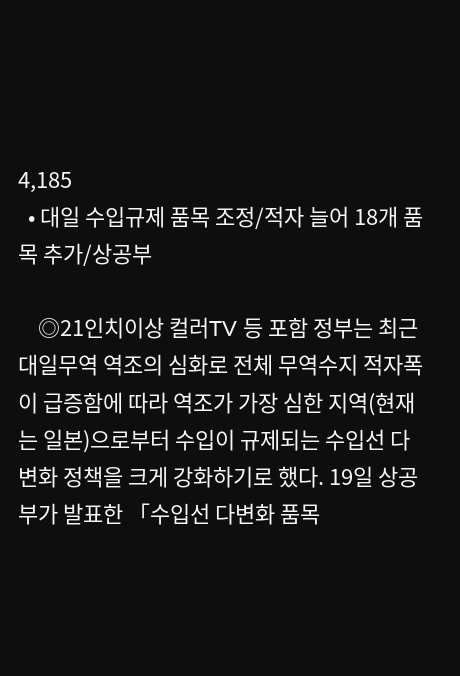4,185
  • 대일 수입규제 품목 조정/적자 늘어 18개 품목 추가/상공부

    ◎21인치이상 컬러TV 등 포함 정부는 최근 대일무역 역조의 심화로 전체 무역수지 적자폭이 급증함에 따라 역조가 가장 심한 지역(현재는 일본)으로부터 수입이 규제되는 수입선 다변화 정책을 크게 강화하기로 했다. 19일 상공부가 발표한 「수입선 다변화 품목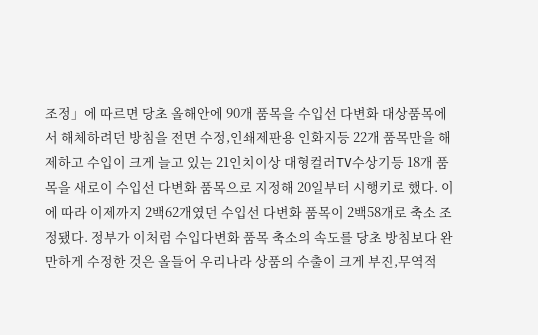조정」에 따르면 당초 올해안에 90개 품목을 수입선 다변화 대상품목에서 해체하려던 방침을 전면 수정,인쇄제판용 인화지등 22개 품목만을 해제하고 수입이 크게 늘고 있는 21인치이상 대형컬러TV수상기등 18개 품목을 새로이 수입선 다변화 품목으로 지정해 20일부터 시행키로 했다. 이에 따라 이제까지 2백62개였던 수입선 다변화 품목이 2백58개로 축소 조정됐다. 정부가 이처럼 수입다변화 품목 축소의 속도를 당초 방침보다 완만하게 수정한 것은 올들어 우리나라 상품의 수출이 크게 부진,무역적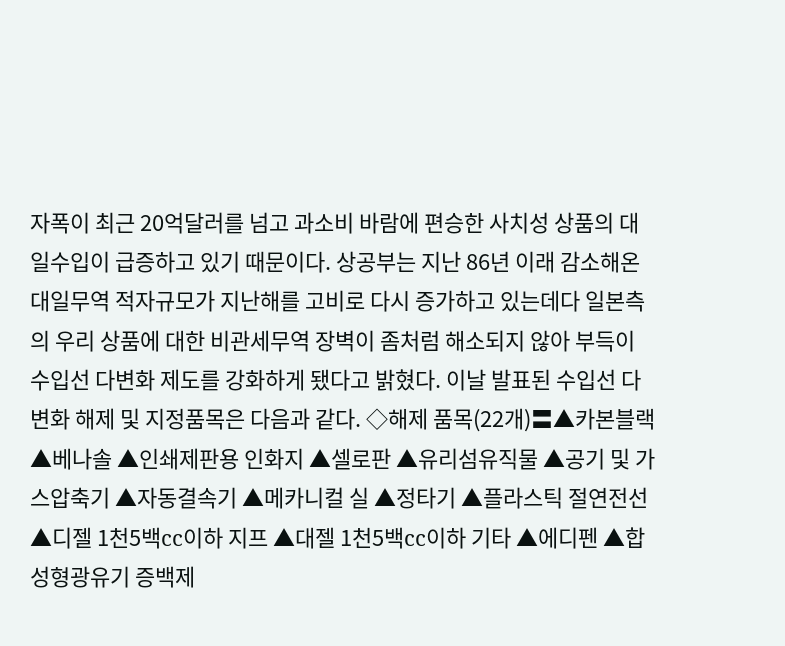자폭이 최근 20억달러를 넘고 과소비 바람에 편승한 사치성 상품의 대일수입이 급증하고 있기 때문이다. 상공부는 지난 86년 이래 감소해온 대일무역 적자규모가 지난해를 고비로 다시 증가하고 있는데다 일본측의 우리 상품에 대한 비관세무역 장벽이 좀처럼 해소되지 않아 부득이 수입선 다변화 제도를 강화하게 됐다고 밝혔다. 이날 발표된 수입선 다변화 해제 및 지정품목은 다음과 같다. ◇해제 품목(22개)〓▲카본블랙 ▲베나솔 ▲인쇄제판용 인화지 ▲셀로판 ▲유리섬유직물 ▲공기 및 가스압축기 ▲자동결속기 ▲메카니컬 실 ▲정타기 ▲플라스틱 절연전선 ▲디젤 1천5백cc이하 지프 ▲대젤 1천5백cc이하 기타 ▲에디펜 ▲합성형광유기 증백제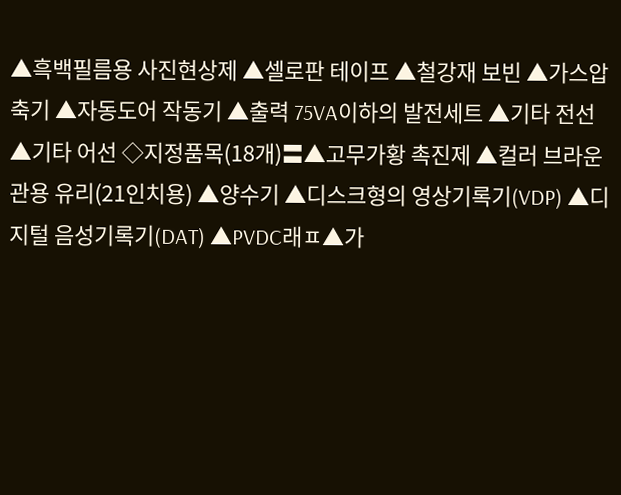▲흑백필름용 사진현상제 ▲셀로판 테이프 ▲철강재 보빈 ▲가스압축기 ▲자동도어 작동기 ▲출력 75VA이하의 발전세트 ▲기타 전선 ▲기타 어선 ◇지정품목(18개)〓▲고무가황 촉진제 ▲컬러 브라운관용 유리(21인치용) ▲양수기 ▲디스크형의 영상기록기(VDP) ▲디지털 음성기록기(DAT) ▲PVDC래ㅍ▲가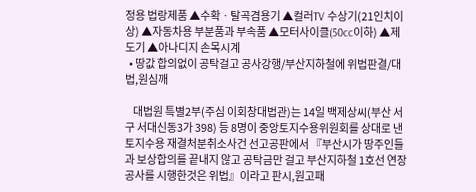정용 법랑제품 ▲수확ㆍ탈곡겸용기 ▲컬러TV 수상기(21인치이상) ▲자동차용 부분품과 부속품 ▲모터사이클(50cc이하) ▲제도기 ▲아나디지 손목시계
  • 땅값 합의없이 공탁걸고 공사강행/부산지하철에 위법판결/대법,원심깨

    대법원 특별2부(주심 이회창대법관)는 14일 백제상씨(부산 서구 서대신동3가 398) 등 8명이 중앙토지수용위원회를 상대로 낸 토지수용 재결처분취소사건 선고공판에서 『부산시가 땅주인들과 보상합의를 끝내지 않고 공탁금만 걸고 부산지하철 1호선 연장공사를 시행한것은 위법』이라고 판시,원고패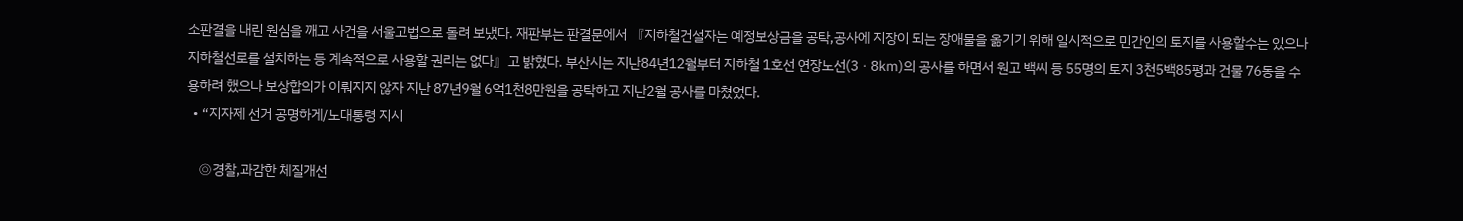소판결을 내린 원심을 깨고 사건을 서울고법으로 돌려 보냈다. 재판부는 판결문에서 『지하철건설자는 예정보상금을 공탁,공사에 지장이 되는 장애물을 옮기기 위해 일시적으로 민간인의 토지를 사용할수는 있으나 지하철선로를 설치하는 등 계속적으로 사용할 권리는 없다』고 밝혔다. 부산시는 지난84년12월부터 지하철 1호선 연장노선(3ㆍ8㎞)의 공사를 하면서 원고 백씨 등 55명의 토지 3천5백85평과 건물 76동을 수용하려 했으나 보상합의가 이뤄지지 않자 지난 87년9월 6억1천8만원을 공탁하고 지난2월 공사를 마쳤었다.
  • “지자제 선거 공명하게/노대통령 지시

    ◎경찰,과감한 체질개선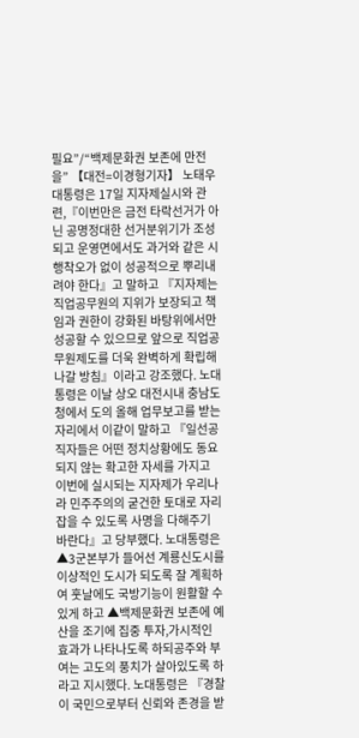필요”/“백제문화권 보존에 만전을” 【대전=이경형기자】 노태우대통령은 17일 지자제실시와 관련,『이번만은 금전 타락선거가 아닌 공명정대한 선거분위기가 조성되고 운영면에서도 과거와 같은 시행착오가 없이 성공적으로 뿌리내려야 한다』고 말하고 『지자제는 직업공무원의 지위가 보장되고 책임과 권한이 강화된 바탕위에서만 성공할 수 있으므로 앞으로 직업공무원제도를 더욱 완벽하게 확립해나갈 방침』이라고 강조했다. 노대통령은 이날 상오 대전시내 충남도청에서 도의 올해 업무보고를 받는 자리에서 이같이 말하고 『일선공직자들은 어떤 정치상황에도 동요되지 않는 확고한 자세를 가지고 이번에 실시되는 지자제가 우리나라 민주주의의 굳건한 토대로 자리잡을 수 있도록 사명을 다해주기 바란다』고 당부했다. 노대통령은 ▲3군본부가 들어선 계룡신도시를 이상적인 도시가 되도록 잘 계획하여 훗날에도 국방기능이 원활할 수 있게 하고 ▲백제문화권 보존에 예산을 조기에 집중 투자,가시적인 효과가 나타나도록 하되공주와 부여는 고도의 풍치가 살아있도록 하라고 지시했다. 노대통령은 『경찰이 국민으로부터 신뢰와 존경을 받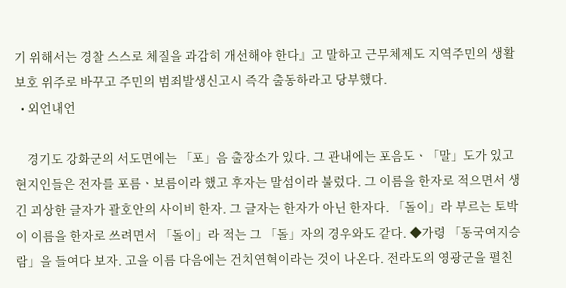기 위해서는 경찰 스스로 체질을 과감히 개선해야 한다』고 말하고 근무체제도 지역주민의 생활보호 위주로 바꾸고 주민의 범죄발생신고시 즉각 출동하라고 당부했다.
  • 외언내언

    경기도 강화군의 서도면에는 「포」음 출장소가 있다. 그 관내에는 포음도ㆍ「말」도가 있고 현지인들은 전자를 포름ㆍ보름이라 했고 후자는 말섬이라 불렀다. 그 이름을 한자로 적으면서 생긴 괴상한 글자가 괄호안의 사이비 한자. 그 글자는 한자가 아닌 한자다. 「돌이」라 부르는 토박이 이름을 한자로 쓰려면서 「돌이」라 적는 그 「돌」자의 경우와도 같다. ◆가령 「동국여지승람」을 들여다 보자. 고을 이름 다음에는 건치연혁이라는 것이 나온다. 전라도의 영광군을 펼친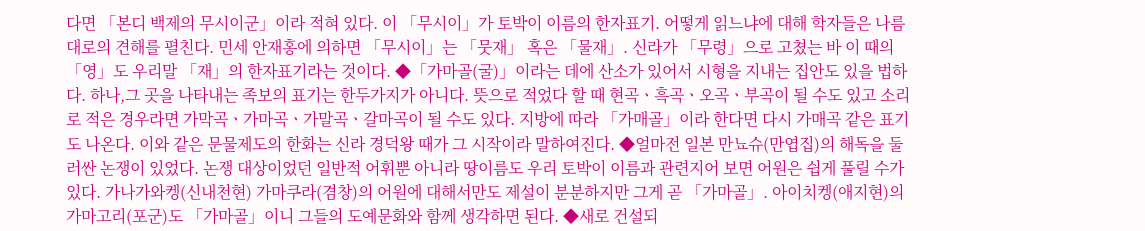다면 「본디 백제의 무시이군」이라 적혀 있다. 이 「무시이」가 토박이 이름의 한자표기. 어떻게 읽느냐에 대해 학자들은 나름대로의 견해를 펼친다. 민세 안재홍에 의하면 「무시이」는 「뭇재」 혹은 「물재」. 신라가 「무령」으로 고쳤는 바 이 때의 「영」도 우리말 「재」의 한자표기라는 것이다. ◆「가마골(굴)」이라는 데에 산소가 있어서 시형을 지내는 집안도 있을 법하다. 하나,그 곳을 나타내는 족보의 표기는 한두가지가 아니다. 뜻으로 적었다 할 때 현곡ㆍ흑곡ㆍ오곡ㆍ부곡이 될 수도 있고 소리로 적은 경우라면 가막곡ㆍ가마곡ㆍ가말곡ㆍ갈마곡이 될 수도 있다. 지방에 따라 「가매골」이라 한다면 다시 가매곡 같은 표기도 나온다. 이와 같은 문물제도의 한화는 신라 경덕왕 때가 그 시작이라 말하여진다. ◆얼마전 일본 만뇨슈(만엽집)의 해독을 둘러싼 논쟁이 있었다. 논쟁 대상이었던 일반적 어휘뿐 아니라 땅이름도 우리 토박이 이름과 관련지어 보면 어원은 쉽게 풀릴 수가 있다. 가나가와켕(신내천현) 가마쿠라(겸창)의 어원에 대해서만도 제설이 분분하지만 그게 곧 「가마골」. 아이치켕(애지현)의 가마고리(포군)도 「가마골」이니 그들의 도예문화와 함께 생각하면 된다. ◆새로 건설되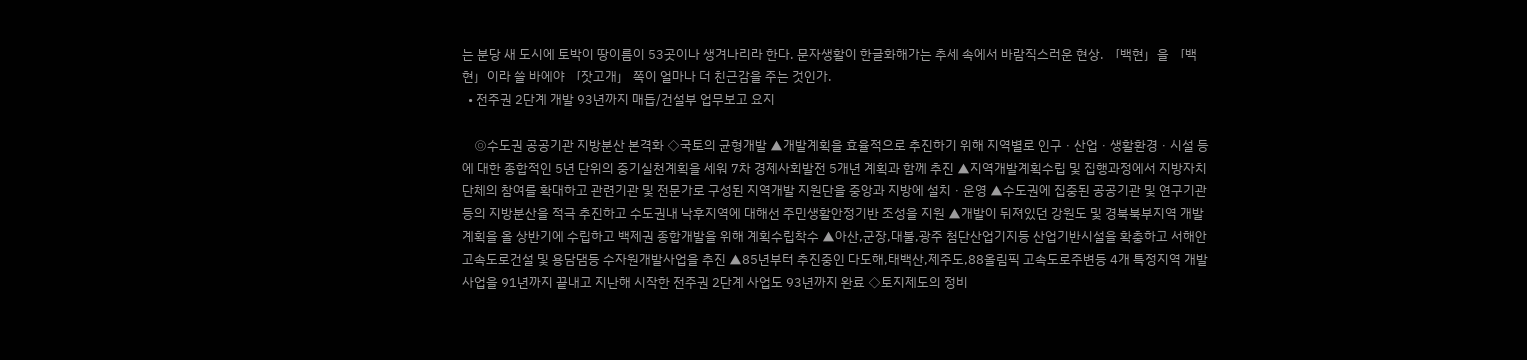는 분당 새 도시에 토박이 땅이름이 53곳이나 생겨나리라 한다. 문자생활이 한글화해가는 추세 속에서 바람직스러운 현상. 「백현」을 「백현」이라 쓸 바에야 「잣고개」 쪽이 얼마나 더 친근감을 주는 것인가.
  • 전주권 2단계 개발 93년까지 매듭/건설부 업무보고 요지

    ◎수도권 공공기관 지방분산 본격화 ◇국토의 균형개발 ▲개발계획을 효율적으로 추진하기 위해 지역별로 인구ㆍ산업ㆍ생활환경ㆍ시설 등에 대한 종합적인 5년 단위의 중기실천계획을 세워 7차 경제사회발전 5개년 계획과 함께 추진 ▲지역개발계획수립 및 집행과정에서 지방자치단체의 참여를 확대하고 관련기관 및 전문가로 구성된 지역개발 지원단을 중앙과 지방에 설치ㆍ운영 ▲수도권에 집중된 공공기관 및 연구기관 등의 지방분산을 적극 추진하고 수도권내 낙후지역에 대해선 주민생활안정기반 조성을 지원 ▲개발이 뒤져있던 강원도 및 경북북부지역 개발계획을 올 상반기에 수립하고 백제권 종합개발을 위해 계획수립착수 ▲아산,군장,대불,광주 첨단산업기지등 산업기반시설을 확충하고 서해안 고속도로건설 및 용담댐등 수자원개발사업을 추진 ▲85년부터 추진중인 다도해,태백산,제주도,88올림픽 고속도로주변등 4개 특정지역 개발사업을 91년까지 끝내고 지난해 시작한 전주권 2단계 사업도 93년까지 완료 ◇토지제도의 정비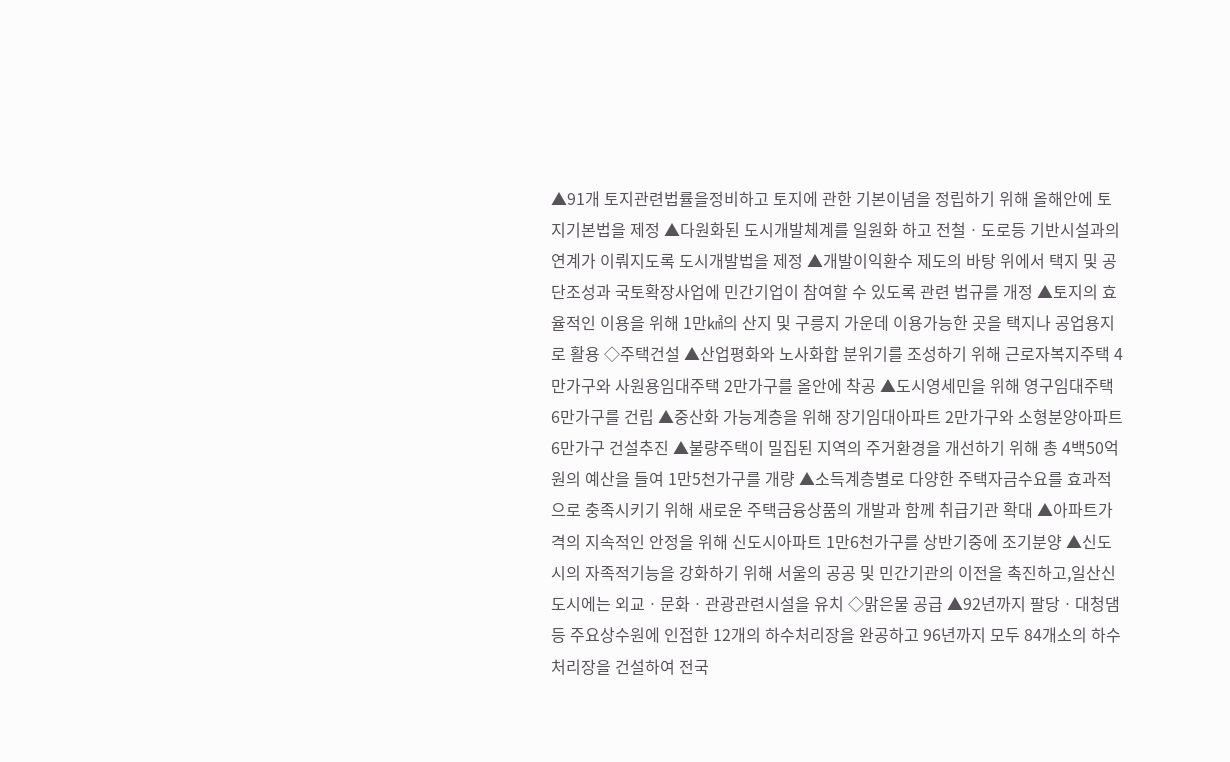▲91개 토지관련법률을정비하고 토지에 관한 기본이념을 정립하기 위해 올해안에 토지기본법을 제정 ▲다원화된 도시개발체계를 일원화 하고 전철ㆍ도로등 기반시설과의 연계가 이뤄지도록 도시개발법을 제정 ▲개발이익환수 제도의 바탕 위에서 택지 및 공단조성과 국토확장사업에 민간기업이 참여할 수 있도록 관련 법규를 개정 ▲토지의 효율적인 이용을 위해 1만㎢의 산지 및 구릉지 가운데 이용가능한 곳을 택지나 공업용지로 활용 ◇주택건설 ▲산업평화와 노사화합 분위기를 조성하기 위해 근로자복지주택 4만가구와 사원용임대주택 2만가구를 올안에 착공 ▲도시영세민을 위해 영구임대주택 6만가구를 건립 ▲중산화 가능계층을 위해 장기임대아파트 2만가구와 소형분양아파트 6만가구 건설추진 ▲불량주택이 밀집된 지역의 주거환경을 개선하기 위해 총 4백50억원의 예산을 들여 1만5천가구를 개량 ▲소득계층별로 다양한 주택자금수요를 효과적으로 충족시키기 위해 새로운 주택금융상품의 개발과 함께 취급기관 확대 ▲아파트가격의 지속적인 안정을 위해 신도시아파트 1만6천가구를 상반기중에 조기분양 ▲신도시의 자족적기능을 강화하기 위해 서울의 공공 및 민간기관의 이전을 촉진하고,일산신도시에는 외교ㆍ문화ㆍ관광관련시설을 유치 ◇맑은물 공급 ▲92년까지 팔당ㆍ대청댐등 주요상수원에 인접한 12개의 하수처리장을 완공하고 96년까지 모두 84개소의 하수처리장을 건설하여 전국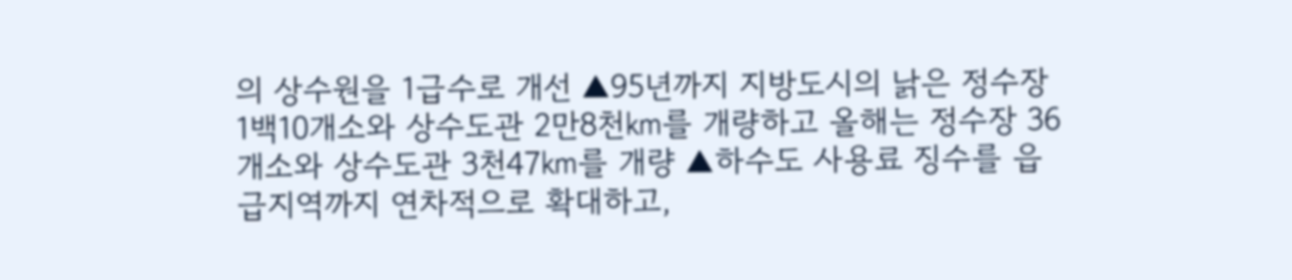의 상수원을 1급수로 개선 ▲95년까지 지방도시의 낡은 정수장 1백10개소와 상수도관 2만8천㎞를 개량하고 올해는 정수장 36개소와 상수도관 3천47㎞를 개량 ▲하수도 사용료 징수를 읍급지역까지 연차적으로 확대하고,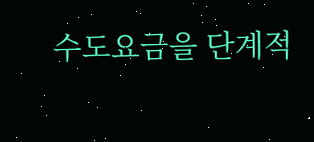수도요금을 단계적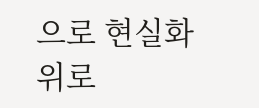으로 현실화
위로